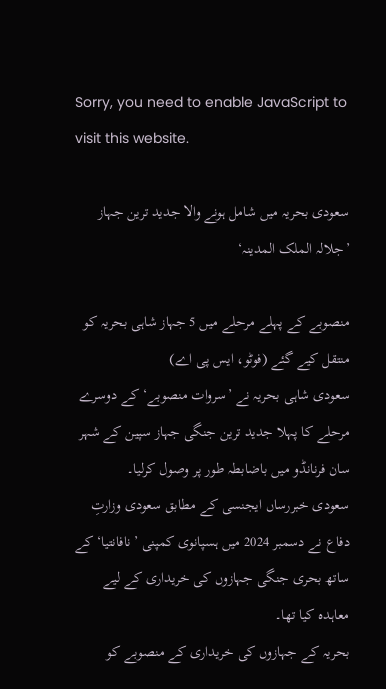Sorry, you need to enable JavaScript to visit this website.

سعودی بحریہ میں شامل ہونے والا جدید ترین جہاز ’جلالہ الملک المدینہ‘

منصوبے کے پہلے مرحلے میں 5 جہاز شاہی بحریہ کو منتقل کیے گئے (فوٹو، ایس پی اے)
سعودی شاہی بحریہ نے ’سروات منصوبے‘ کے دوسرے مرحلے کا پہلا جدید ترین جنگی جہاز سپین کے شہر سان فرنانڈو میں باضابطہ طور پر وصول کرلیا۔
سعودی خبررساں ایجنسی کے مطابق سعودی وزارتِ دفاع نے دسمبر 2024 میں ہسپانوی کمپنی ’نافانتیا‘ کے ساتھ بحری جنگی جہازوں کی خریداری کے لیے معاہدہ کیا تھا۔
بحریہ کے جہازوں کی خریداری کے منصوبے کو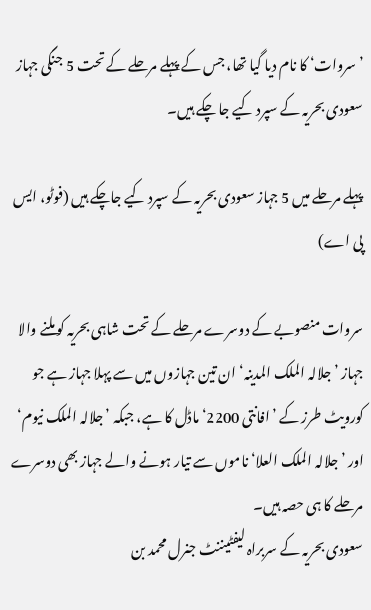’سروات‘ کا نام دیا گیا تھا، جس کے پہلے مرحلے کے تحت 5 جنگی جہاز سعودی بحریہ کے سپرد کیے جا چکے ہیں۔

پہلے مرحلے میں 5 جہاز سعودی بحریہ کے سپرد کیے جاچکے ہیں (فوٹو، ایس پی اے)

سروات منصوبے کے دوسرے مرحلے کے تحت شاہی بحریہ کو ملنے والا جہاز ’جلالہ الملک المدینہ‘ ان تین جہازوں میں سے پہلا جہاز ہے جو کورویٹ طرز کے ’افانتی 2200‘ ماڈل کا ہے، جبکہ ’جلالہ الملک نیوم‘ اور ’جلالہ الملک العلا‘ ناموں سے تیار ہونے والے جہاز بھی دوسرے مرحلے کا ہی حصہ ہیں۔
سعودی بحریہ کے سربراہ لیفٹیننٹ جنرل محمد بن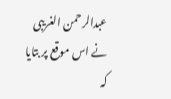عبدالرحمن الغریبی نے اس موقع پر بتایا کہ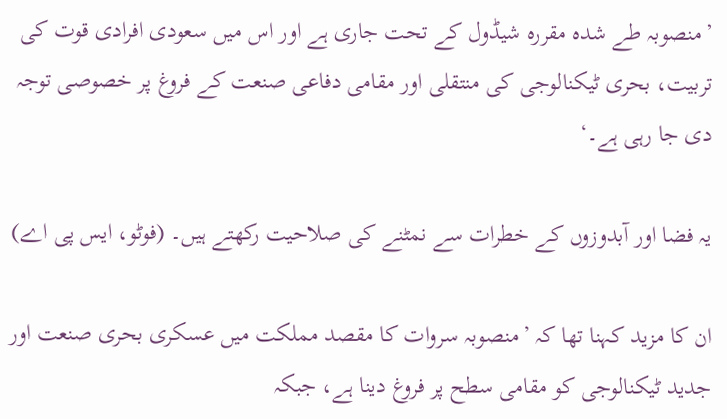’منصوبہ طے شدہ مقررہ شیڈول کے تحت جاری ہے اور اس میں سعودی افرادی قوت کی تربیت، بحری ٹیکنالوجی کی منتقلی اور مقامی دفاعی صنعت کے فروغ پر خصوصی توجہ دی جا رہی ہے۔‘

یہ فضا اور آبدوزوں کے خطرات سے نمٹنے کی صلاحیت رکھتے ہیں۔ (فوٹو، ایس پی اے)

ان کا مزید کہنا تھا کہ ’منصوبہ سروات کا مقصد مملکت میں عسکری بحری صنعت اور جدید ٹیکنالوجی کو مقامی سطح پر فروغ دینا ہے، جبکہ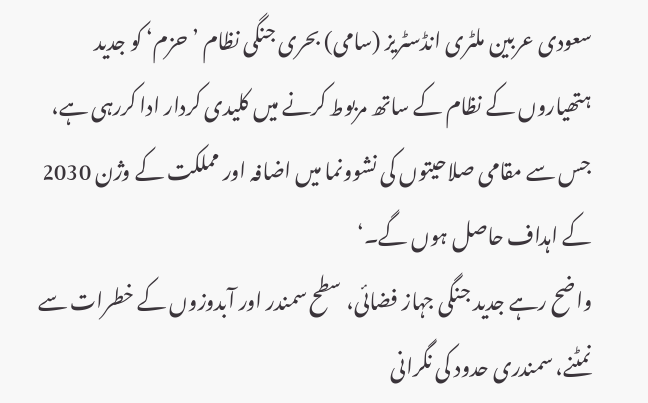سعودی عربین ملٹری انڈسٹریز (سامی) بحری جنگی نظام ’حزم‘ کو جدید ہتھیاروں کے نظام کے ساتھ مربوط کرنے میں کلیدی کردار ادا کررہی ہے، جس سے مقامی صلاحیتوں کی نشوونما میں اضافہ اور مملکت کے وژن 2030 کے اہداف حاصل ہوں گے۔‘
واضح رہے جدید جنگی جہاز فضائی، سطح سمندر اور آبدوزوں کے خطرات سے نمٹنے، سمندری حدود کی نگرانی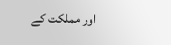اور مملکت کے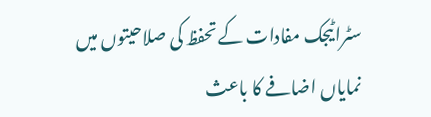سٹراٹیجک مفادات کے تحفظ کی صلاحیتوں میں نمایاں اضافے کا باعث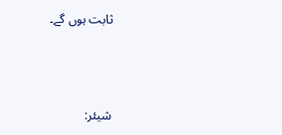ثابت ہوں گے۔



شیئر: